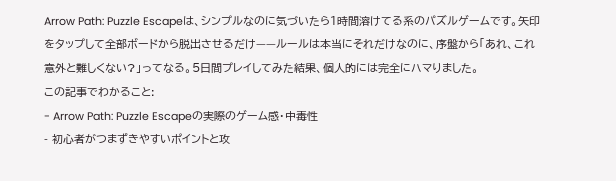Arrow Path: Puzzle Escapeは、シンプルなのに気づいたら1時間溶けてる系のパズルゲームです。矢印をタップして全部ボードから脱出させるだけ——ルールは本当にそれだけなのに、序盤から「あれ、これ意外と難しくない?」ってなる。5日間プレイしてみた結果、個人的には完全にハマりました。
この記事でわかること:
- Arrow Path: Puzzle Escapeの実際のゲーム感・中毒性
- 初心者がつまずきやすいポイントと攻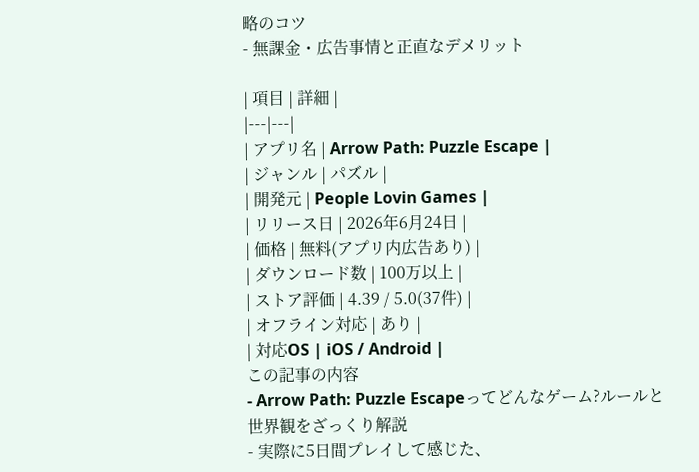略のコツ
- 無課金・広告事情と正直なデメリット

| 項目 | 詳細 |
|---|---|
| アプリ名 | Arrow Path: Puzzle Escape |
| ジャンル | パズル |
| 開発元 | People Lovin Games |
| リリース日 | 2026年6月24日 |
| 価格 | 無料(アプリ内広告あり) |
| ダウンロード数 | 100万以上 |
| ストア評価 | 4.39 / 5.0(37件) |
| オフライン対応 | あり |
| 対応OS | iOS / Android |
この記事の内容
- Arrow Path: Puzzle Escapeってどんなゲーム?ルールと世界観をざっくり解説
- 実際に5日間プレイして感じた、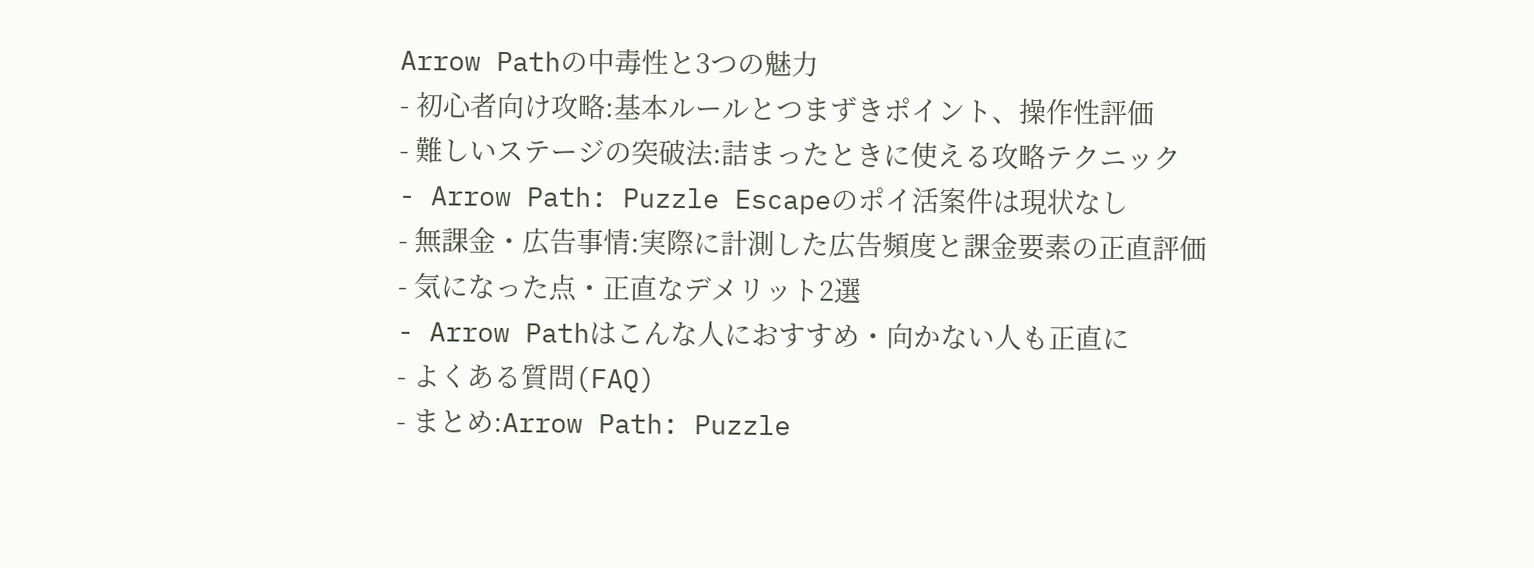Arrow Pathの中毒性と3つの魅力
- 初心者向け攻略:基本ルールとつまずきポイント、操作性評価
- 難しいステージの突破法:詰まったときに使える攻略テクニック
- Arrow Path: Puzzle Escapeのポイ活案件は現状なし
- 無課金・広告事情:実際に計測した広告頻度と課金要素の正直評価
- 気になった点・正直なデメリット2選
- Arrow Pathはこんな人におすすめ・向かない人も正直に
- よくある質問(FAQ)
- まとめ:Arrow Path: Puzzle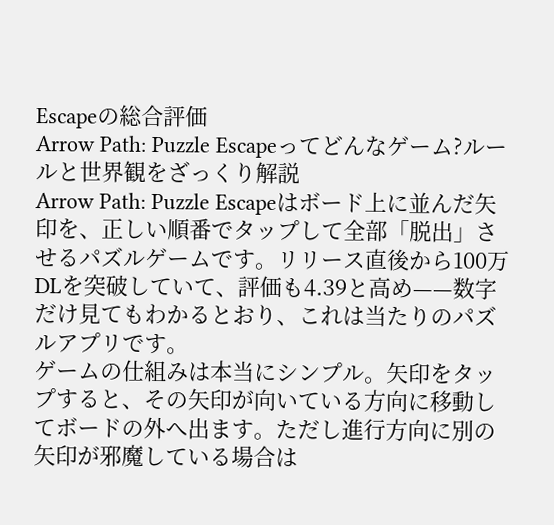Escapeの総合評価
Arrow Path: Puzzle Escapeってどんなゲーム?ルールと世界観をざっくり解説
Arrow Path: Puzzle Escapeはボード上に並んだ矢印を、正しい順番でタップして全部「脱出」させるパズルゲームです。リリース直後から100万DLを突破していて、評価も4.39と高め——数字だけ見てもわかるとおり、これは当たりのパズルアプリです。
ゲームの仕組みは本当にシンプル。矢印をタップすると、その矢印が向いている方向に移動してボードの外へ出ます。ただし進行方向に別の矢印が邪魔している場合は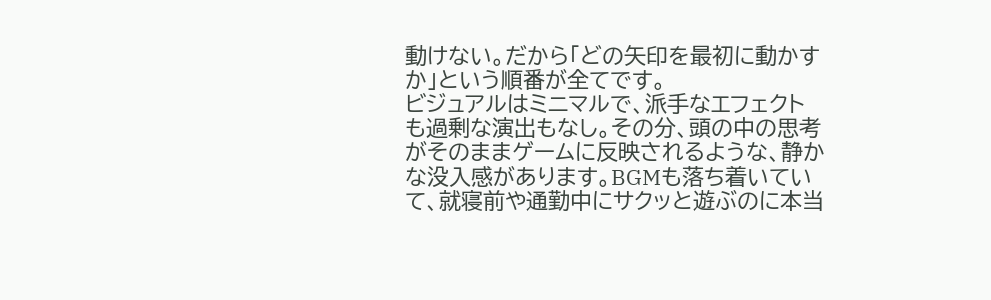動けない。だから「どの矢印を最初に動かすか」という順番が全てです。
ビジュアルはミニマルで、派手なエフェクトも過剰な演出もなし。その分、頭の中の思考がそのままゲームに反映されるような、静かな没入感があります。BGMも落ち着いていて、就寝前や通勤中にサクッと遊ぶのに本当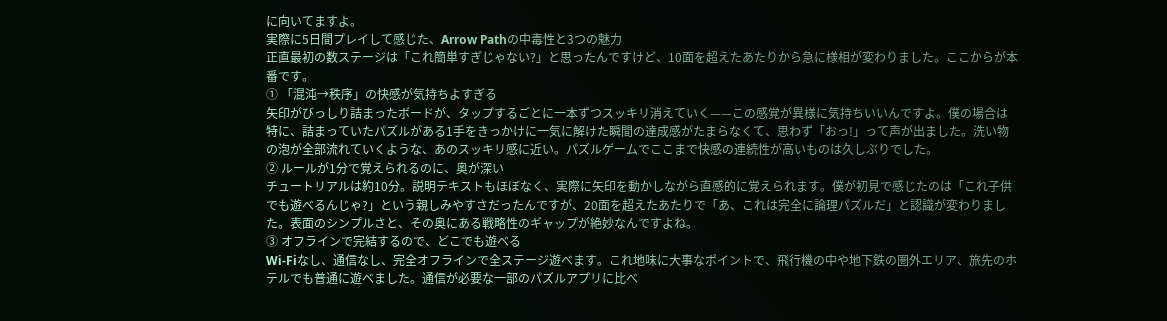に向いてますよ。
実際に5日間プレイして感じた、Arrow Pathの中毒性と3つの魅力
正直最初の数ステージは「これ簡単すぎじゃない?」と思ったんですけど、10面を超えたあたりから急に様相が変わりました。ここからが本番です。
① 「混沌→秩序」の快感が気持ちよすぎる
矢印がびっしり詰まったボードが、タップするごとに一本ずつスッキリ消えていく——この感覚が異様に気持ちいいんですよ。僕の場合は特に、詰まっていたパズルがある1手をきっかけに一気に解けた瞬間の達成感がたまらなくて、思わず「おっ!」って声が出ました。洗い物の泡が全部流れていくような、あのスッキリ感に近い。パズルゲームでここまで快感の連続性が高いものは久しぶりでした。
② ルールが1分で覚えられるのに、奥が深い
チュートリアルは約10分。説明テキストもほぼなく、実際に矢印を動かしながら直感的に覚えられます。僕が初見で感じたのは「これ子供でも遊べるんじゃ?」という親しみやすさだったんですが、20面を超えたあたりで「あ、これは完全に論理パズルだ」と認識が変わりました。表面のシンプルさと、その奥にある戦略性のギャップが絶妙なんですよね。
③ オフラインで完結するので、どこでも遊べる
Wi-Fiなし、通信なし、完全オフラインで全ステージ遊べます。これ地味に大事なポイントで、飛行機の中や地下鉄の圏外エリア、旅先のホテルでも普通に遊べました。通信が必要な一部のパズルアプリに比べ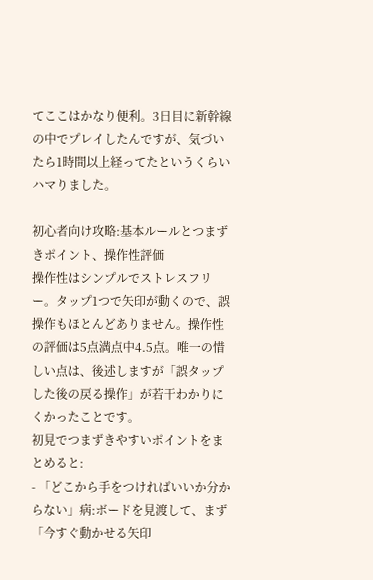てここはかなり便利。3日目に新幹線の中でプレイしたんですが、気づいたら1時間以上経ってたというくらいハマりました。

初心者向け攻略:基本ルールとつまずきポイント、操作性評価
操作性はシンプルでストレスフリー。タップ1つで矢印が動くので、誤操作もほとんどありません。操作性の評価は5点満点中4.5点。唯一の惜しい点は、後述しますが「誤タップした後の戻る操作」が若干わかりにくかったことです。
初見でつまずきやすいポイントをまとめると:
- 「どこから手をつければいいか分からない」病:ボードを見渡して、まず「今すぐ動かせる矢印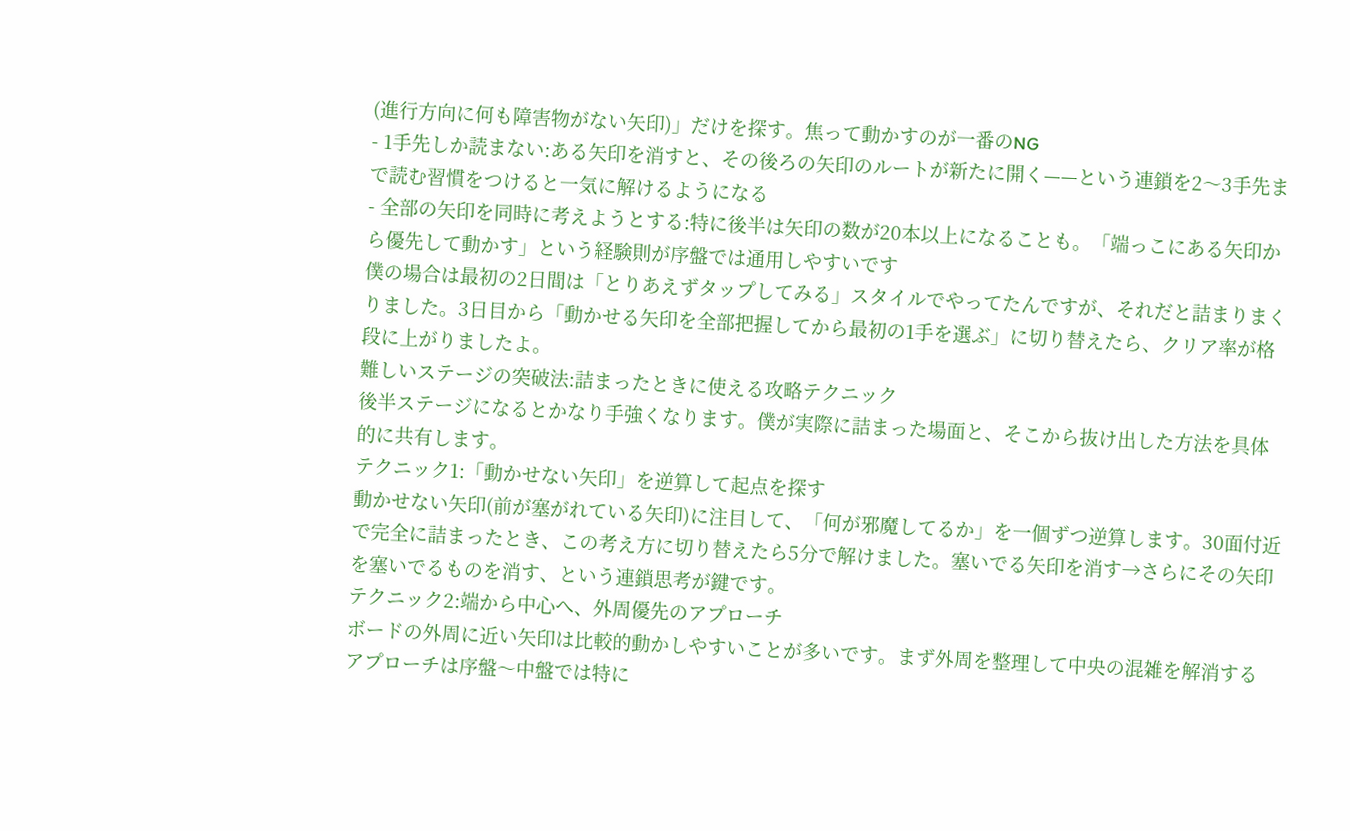(進行方向に何も障害物がない矢印)」だけを探す。焦って動かすのが一番のNG
- 1手先しか読まない:ある矢印を消すと、その後ろの矢印のルートが新たに開く——という連鎖を2〜3手先まで読む習慣をつけると一気に解けるようになる
- 全部の矢印を同時に考えようとする:特に後半は矢印の数が20本以上になることも。「端っこにある矢印から優先して動かす」という経験則が序盤では通用しやすいです
僕の場合は最初の2日間は「とりあえずタップしてみる」スタイルでやってたんですが、それだと詰まりまくりました。3日目から「動かせる矢印を全部把握してから最初の1手を選ぶ」に切り替えたら、クリア率が格段に上がりましたよ。
難しいステージの突破法:詰まったときに使える攻略テクニック
後半ステージになるとかなり手強くなります。僕が実際に詰まった場面と、そこから抜け出した方法を具体的に共有します。
テクニック1:「動かせない矢印」を逆算して起点を探す
動かせない矢印(前が塞がれている矢印)に注目して、「何が邪魔してるか」を一個ずつ逆算します。30面付近で完全に詰まったとき、この考え方に切り替えたら5分で解けました。塞いでる矢印を消す→さらにその矢印を塞いでるものを消す、という連鎖思考が鍵です。
テクニック2:端から中心へ、外周優先のアプローチ
ボードの外周に近い矢印は比較的動かしやすいことが多いです。まず外周を整理して中央の混雑を解消するアプローチは序盤〜中盤では特に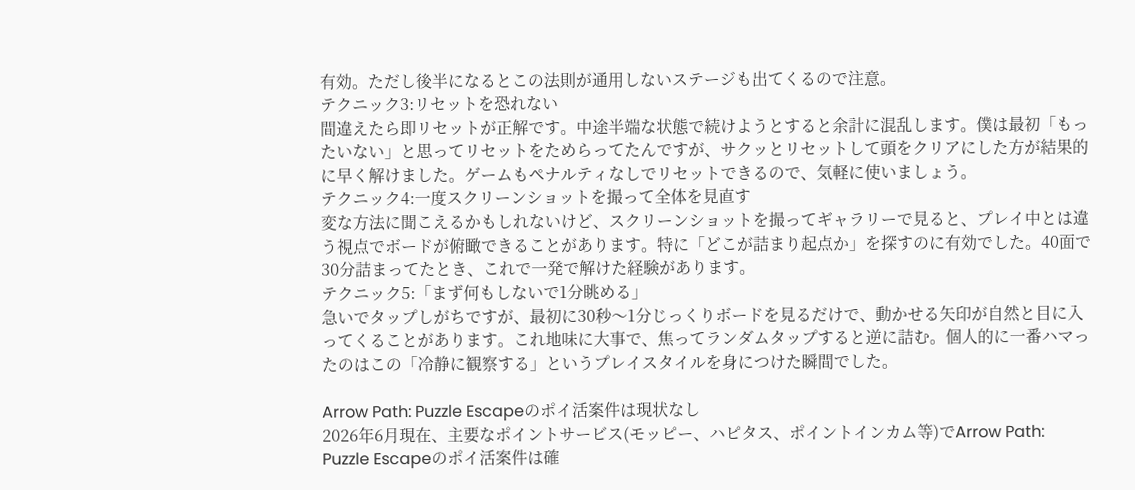有効。ただし後半になるとこの法則が通用しないステージも出てくるので注意。
テクニック3:リセットを恐れない
間違えたら即リセットが正解です。中途半端な状態で続けようとすると余計に混乱します。僕は最初「もったいない」と思ってリセットをためらってたんですが、サクッとリセットして頭をクリアにした方が結果的に早く解けました。ゲームもペナルティなしでリセットできるので、気軽に使いましょう。
テクニック4:一度スクリーンショットを撮って全体を見直す
変な方法に聞こえるかもしれないけど、スクリーンショットを撮ってギャラリーで見ると、プレイ中とは違う視点でボードが俯瞰できることがあります。特に「どこが詰まり起点か」を探すのに有効でした。40面で30分詰まってたとき、これで一発で解けた経験があります。
テクニック5:「まず何もしないで1分眺める」
急いでタップしがちですが、最初に30秒〜1分じっくりボードを見るだけで、動かせる矢印が自然と目に入ってくることがあります。これ地味に大事で、焦ってランダムタップすると逆に詰む。個人的に一番ハマったのはこの「冷静に観察する」というプレイスタイルを身につけた瞬間でした。

Arrow Path: Puzzle Escapeのポイ活案件は現状なし
2026年6月現在、主要なポイントサービス(モッピー、ハピタス、ポイントインカム等)でArrow Path: Puzzle Escapeのポイ活案件は確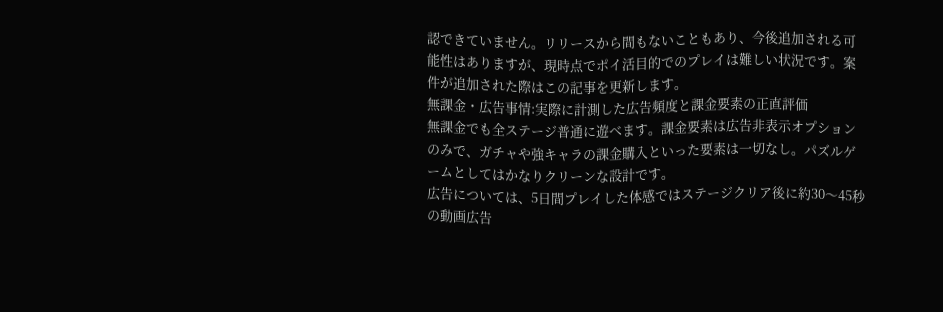認できていません。リリースから間もないこともあり、今後追加される可能性はありますが、現時点でポイ活目的でのプレイは難しい状況です。案件が追加された際はこの記事を更新します。
無課金・広告事情:実際に計測した広告頻度と課金要素の正直評価
無課金でも全ステージ普通に遊べます。課金要素は広告非表示オプションのみで、ガチャや強キャラの課金購入といった要素は一切なし。パズルゲームとしてはかなりクリーンな設計です。
広告については、5日間プレイした体感ではステージクリア後に約30〜45秒の動画広告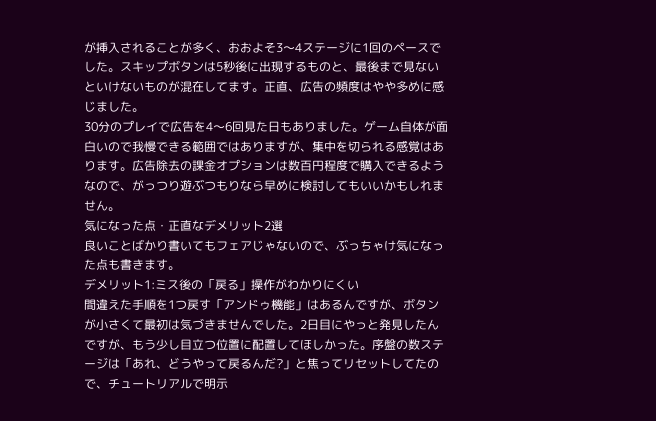が挿入されることが多く、おおよそ3〜4ステージに1回のペースでした。スキップボタンは5秒後に出現するものと、最後まで見ないといけないものが混在してます。正直、広告の頻度はやや多めに感じました。
30分のプレイで広告を4〜6回見た日もありました。ゲーム自体が面白いので我慢できる範囲ではありますが、集中を切られる感覚はあります。広告除去の課金オプションは数百円程度で購入できるようなので、がっつり遊ぶつもりなら早めに検討してもいいかもしれません。
気になった点・正直なデメリット2選
良いことばかり書いてもフェアじゃないので、ぶっちゃけ気になった点も書きます。
デメリット1:ミス後の「戻る」操作がわかりにくい
間違えた手順を1つ戻す「アンドゥ機能」はあるんですが、ボタンが小さくて最初は気づきませんでした。2日目にやっと発見したんですが、もう少し目立つ位置に配置してほしかった。序盤の数ステージは「あれ、どうやって戻るんだ?」と焦ってリセットしてたので、チュートリアルで明示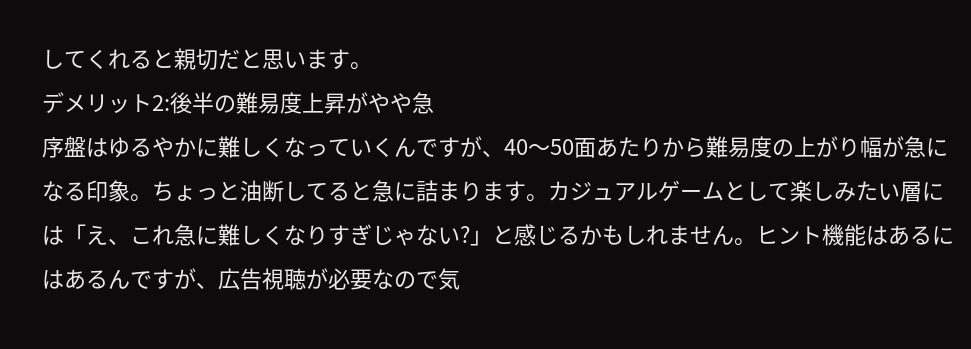してくれると親切だと思います。
デメリット2:後半の難易度上昇がやや急
序盤はゆるやかに難しくなっていくんですが、40〜50面あたりから難易度の上がり幅が急になる印象。ちょっと油断してると急に詰まります。カジュアルゲームとして楽しみたい層には「え、これ急に難しくなりすぎじゃない?」と感じるかもしれません。ヒント機能はあるにはあるんですが、広告視聴が必要なので気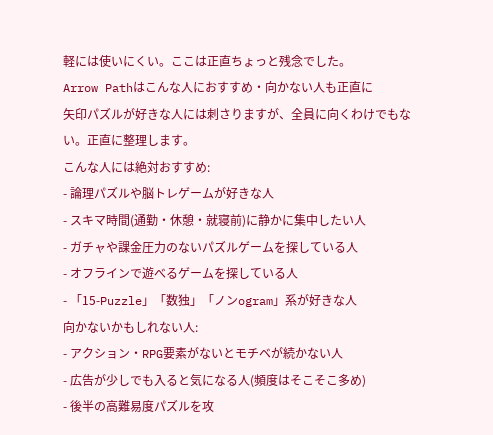軽には使いにくい。ここは正直ちょっと残念でした。
Arrow Pathはこんな人におすすめ・向かない人も正直に
矢印パズルが好きな人には刺さりますが、全員に向くわけでもない。正直に整理します。
こんな人には絶対おすすめ:
- 論理パズルや脳トレゲームが好きな人
- スキマ時間(通勤・休憩・就寝前)に静かに集中したい人
- ガチャや課金圧力のないパズルゲームを探している人
- オフラインで遊べるゲームを探している人
- 「15-Puzzle」「数独」「ノンogram」系が好きな人
向かないかもしれない人:
- アクション・RPG要素がないとモチベが続かない人
- 広告が少しでも入ると気になる人(頻度はそこそこ多め)
- 後半の高難易度パズルを攻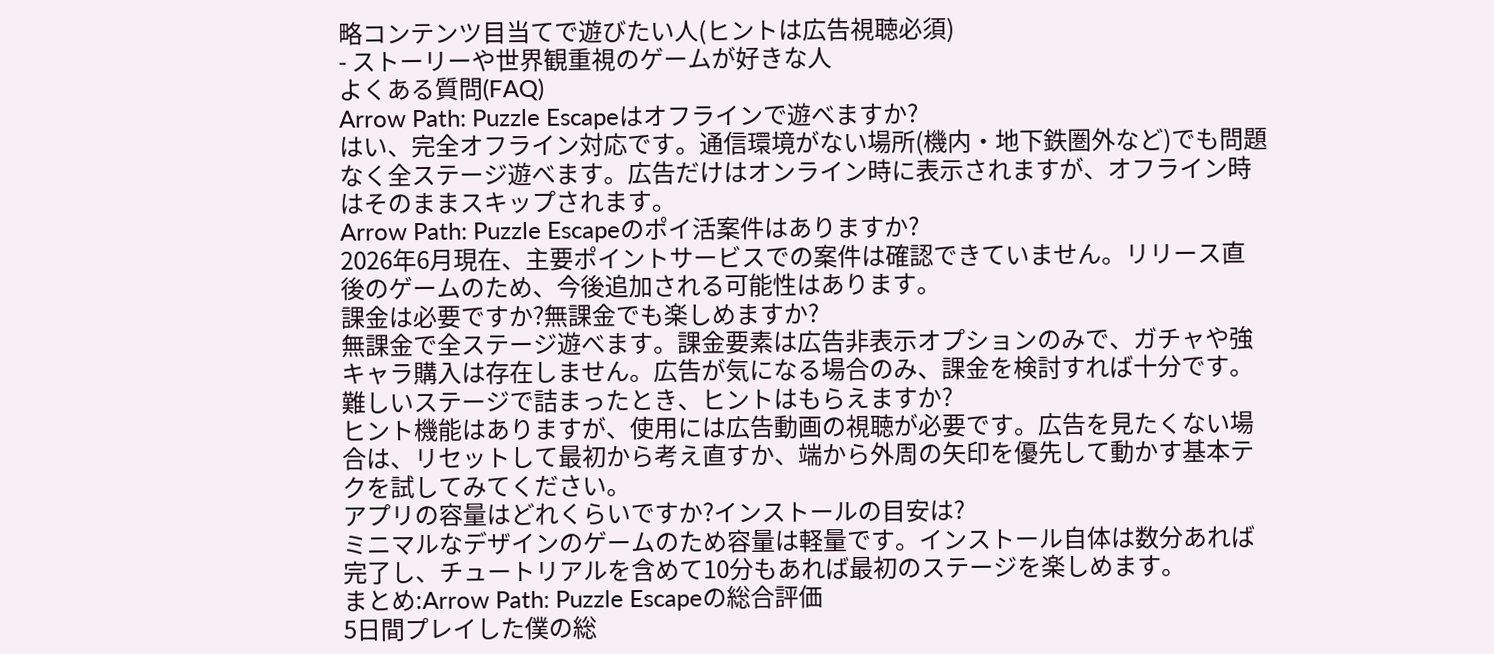略コンテンツ目当てで遊びたい人(ヒントは広告視聴必須)
- ストーリーや世界観重視のゲームが好きな人
よくある質問(FAQ)
Arrow Path: Puzzle Escapeはオフラインで遊べますか?
はい、完全オフライン対応です。通信環境がない場所(機内・地下鉄圏外など)でも問題なく全ステージ遊べます。広告だけはオンライン時に表示されますが、オフライン時はそのままスキップされます。
Arrow Path: Puzzle Escapeのポイ活案件はありますか?
2026年6月現在、主要ポイントサービスでの案件は確認できていません。リリース直後のゲームのため、今後追加される可能性はあります。
課金は必要ですか?無課金でも楽しめますか?
無課金で全ステージ遊べます。課金要素は広告非表示オプションのみで、ガチャや強キャラ購入は存在しません。広告が気になる場合のみ、課金を検討すれば十分です。
難しいステージで詰まったとき、ヒントはもらえますか?
ヒント機能はありますが、使用には広告動画の視聴が必要です。広告を見たくない場合は、リセットして最初から考え直すか、端から外周の矢印を優先して動かす基本テクを試してみてください。
アプリの容量はどれくらいですか?インストールの目安は?
ミニマルなデザインのゲームのため容量は軽量です。インストール自体は数分あれば完了し、チュートリアルを含めて10分もあれば最初のステージを楽しめます。
まとめ:Arrow Path: Puzzle Escapeの総合評価
5日間プレイした僕の総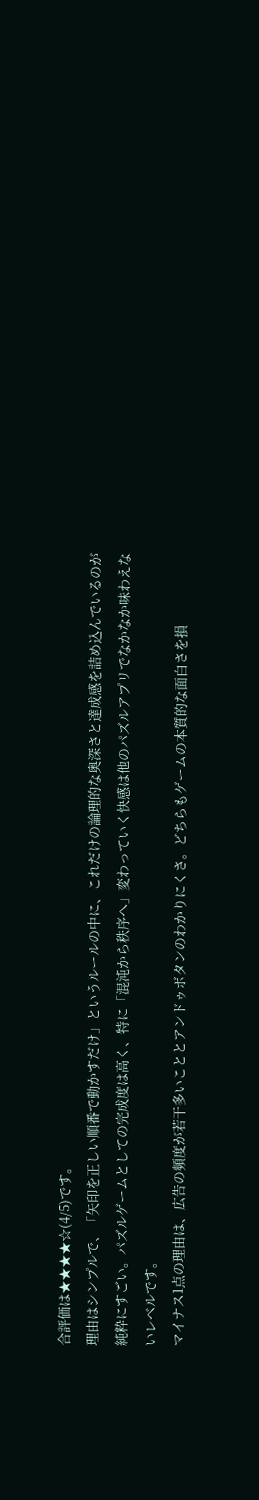合評価は★★★★☆(4/5)です。
理由はシンプルで、「矢印を正しい順番で動かすだけ」というルールの中に、これだけの論理的な奥深さと達成感を詰め込んでいるのが純粋にすごい。パズルゲームとしての完成度は高く、特に「混沌から秩序へ」変わっていく快感は他のパズルアプリでなかなか味わえないレベルです。
マイナス1点の理由は、広告の頻度が若干多いこととアンドゥボタンのわかりにくさ。どちらもゲームの本質的な面白さを損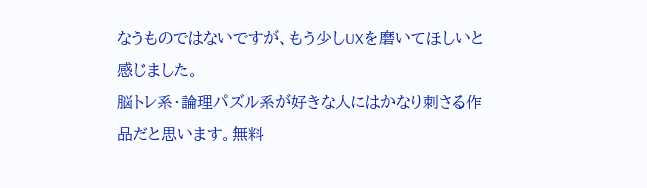なうものではないですが、もう少しUXを磨いてほしいと感じました。
脳トレ系・論理パズル系が好きな人にはかなり刺さる作品だと思います。無料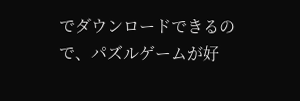でダウンロードできるので、パズルゲームが好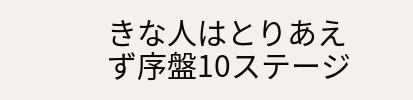きな人はとりあえず序盤10ステージ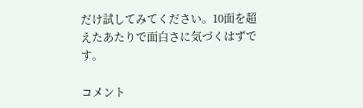だけ試してみてください。10面を超えたあたりで面白さに気づくはずです。

コメント